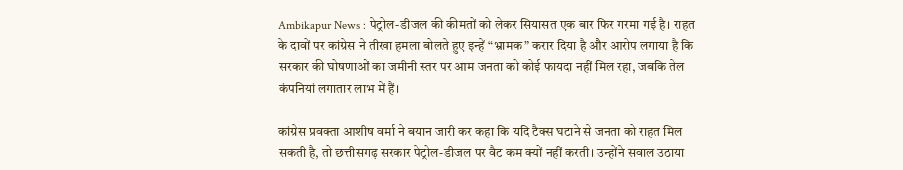Ambikapur News : पेट्रोल-डीजल की कीमतों को लेकर सियासत एक बार फिर गरमा गई है। राहत के दावों पर कांग्रेस ने तीखा हमला बोलते हुए इन्हें “भ्रामक” करार दिया है और आरोप लगाया है कि सरकार की घोषणाओं का जमीनी स्तर पर आम जनता को कोई फायदा नहीं मिल रहा, जबकि तेल कंपनियां लगातार लाभ में हैं।

कांग्रेस प्रवक्ता आशीष वर्मा ने बयान जारी कर कहा कि यदि टैक्स घटाने से जनता को राहत मिल सकती है, तो छत्तीसगढ़ सरकार पेट्रोल-डीजल पर वैट कम क्यों नहीं करती। उन्होंने सवाल उठाया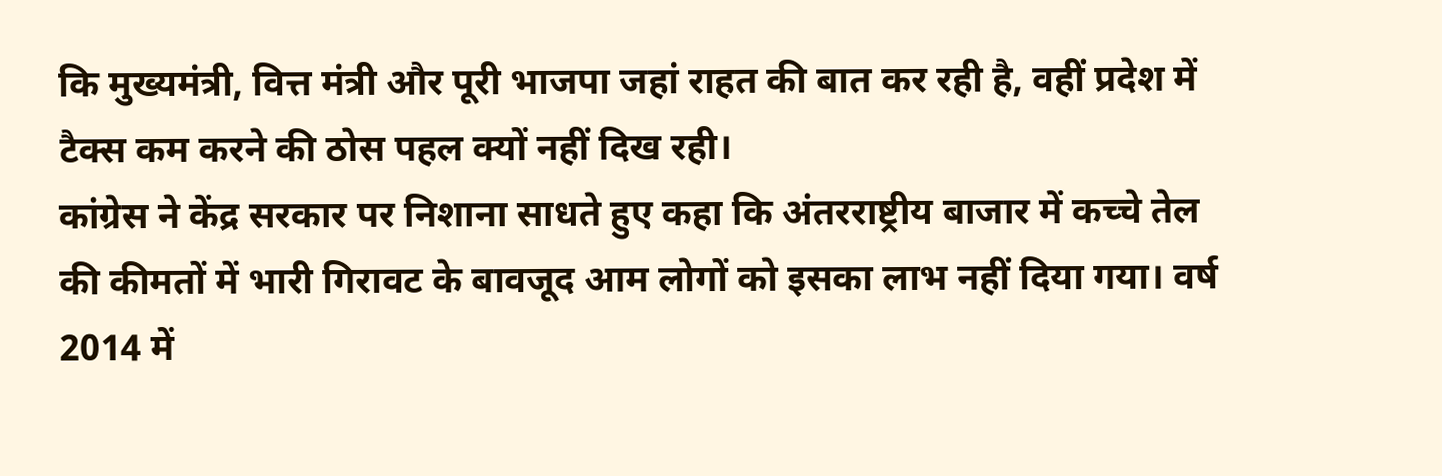कि मुख्यमंत्री, वित्त मंत्री और पूरी भाजपा जहां राहत की बात कर रही है, वहीं प्रदेश में टैक्स कम करने की ठोस पहल क्यों नहीं दिख रही।
कांग्रेस ने केंद्र सरकार पर निशाना साधते हुए कहा कि अंतरराष्ट्रीय बाजार में कच्चे तेल की कीमतों में भारी गिरावट के बावजूद आम लोगों को इसका लाभ नहीं दिया गया। वर्ष 2014 में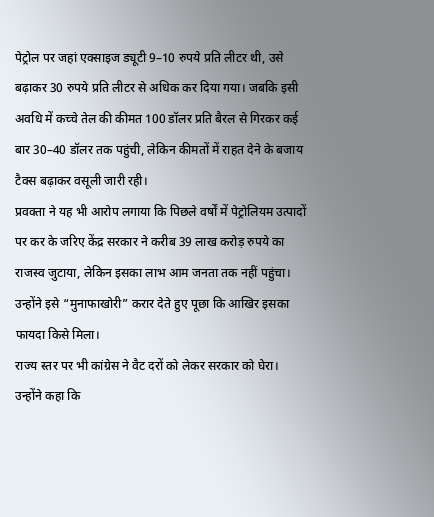पेट्रोल पर जहां एक्साइज ड्यूटी 9–10 रुपये प्रति लीटर थी, उसे बढ़ाकर 30 रुपये प्रति लीटर से अधिक कर दिया गया। जबकि इसी अवधि में कच्चे तेल की कीमत 100 डॉलर प्रति बैरल से गिरकर कई बार 30–40 डॉलर तक पहुंची, लेकिन कीमतों में राहत देने के बजाय टैक्स बढ़ाकर वसूली जारी रही।
प्रवक्ता ने यह भी आरोप लगाया कि पिछले वर्षों में पेट्रोलियम उत्पादों पर कर के जरिए केंद्र सरकार ने करीब 39 लाख करोड़ रुपये का राजस्व जुटाया, लेकिन इसका लाभ आम जनता तक नहीं पहुंचा। उन्होंने इसे “मुनाफाखोरी” करार देते हुए पूछा कि आखिर इसका फायदा किसे मिला।
राज्य स्तर पर भी कांग्रेस ने वैट दरों को लेकर सरकार को घेरा। उन्होंने कहा कि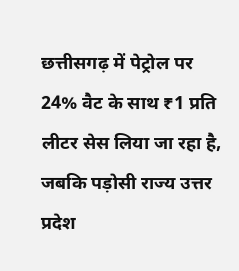छत्तीसगढ़ में पेट्रोल पर 24% वैट के साथ ₹1 प्रति लीटर सेस लिया जा रहा है, जबकि पड़ोसी राज्य उत्तर प्रदेश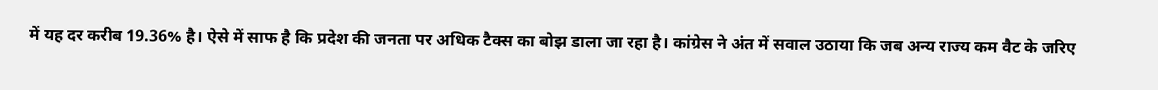में यह दर करीब 19.36% है। ऐसे में साफ है कि प्रदेश की जनता पर अधिक टैक्स का बोझ डाला जा रहा है। कांग्रेस ने अंत में सवाल उठाया कि जब अन्य राज्य कम वैट के जरिए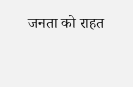जनता को राहत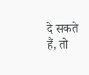दे सकते हैं, तो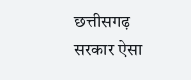छत्तीसगढ़ सरकार ऐसा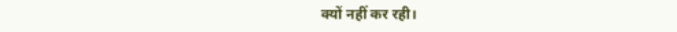क्यों नहीं कर रही।